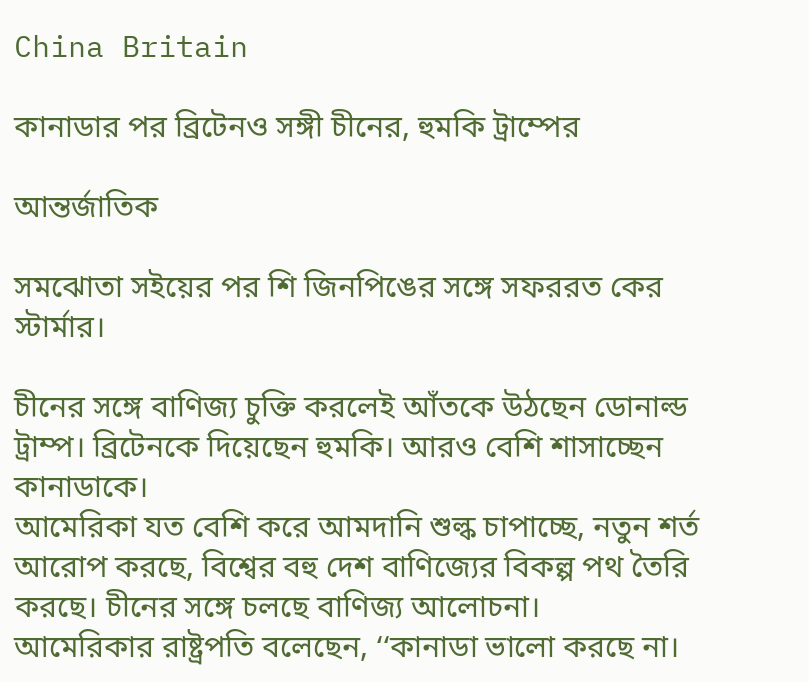China Britain

কানাডার পর ব্রিটেনও সঙ্গী চীনের, হুমকি ট্রাম্পের

আন্তর্জাতিক

সমঝোতা সইয়ের পর শি জিনপিঙের সঙ্গে সফররত কের স্টার্মার।

চীনের সঙ্গে বাণিজ্য চুক্তি করলেই আঁতকে উঠছেন ডোনাল্ড ট্রাম্প। ব্রিটেনকে দিয়েছেন হুমকি। আরও বেশি শাসাচ্ছেন কানাডাকে।
আমেরিকা যত বেশি করে আমদানি শুল্ক চাপাচ্ছে, নতুন শর্ত আরোপ করছে, বিশ্বের বহু দেশ বাণিজ্যের বিকল্প পথ তৈরি করছে। চীনের সঙ্গে চলছে বাণিজ্য আলোচনা।
আমেরিকার রাষ্ট্রপতি বলেছেন, ‘‘কানাডা ভালো করছে না।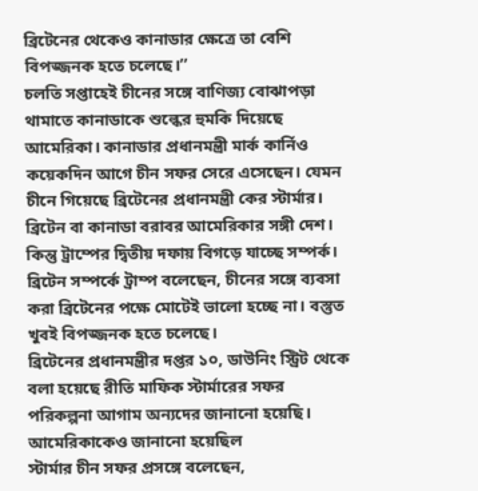ব্রিটেনের থেকেও কানাডার ক্ষেত্রে তা বেশি বিপজ্জনক হতে চলেছে।’’
চলতি সপ্তাহেই চীনের সঙ্গে বাণিজ্য বোঝাপড়া থামাতে কানাডাকে শুল্কের হুমকি দিয়েছে আমেরিকা। কানাডার প্রধানমন্ত্রী মার্ক কার্নিও কয়েকদিন আগে চীন সফর সেরে এসেছেন। যেমন চীনে গিয়েছে ব্রিটেনের প্রধানমন্ত্রী কের স্টার্মার।
ব্রিটেন বা কানাডা বরাবর আমেরিকার সঙ্গী দেশ। কিন্তু ট্রাম্পের দ্বিতীয় দফায় বিগড়ে যাচ্ছে সম্পর্ক।
ব্রিটেন সম্পর্কে ট্রাম্প বলেছেন, চীনের সঙ্গে ব্যবসা করা ব্রিটেনের পক্ষে মোটেই ভালো হচ্ছে না। বস্তুত খুবই বিপজ্জনক হতে চলেছে।
ব্রিটেনের প্রধানমন্ত্রীর দপ্তর ১০, ডাউনিং স্ট্রিট থেকে বলা হয়েছে রীতি মাফিক স্টার্মারের সফর পরিকল্পনা আগাম অন্যদের জানানো হয়েছি। আমেরিকাকেও জানানো হয়েছিল
স্টার্মার চীন সফর প্রসঙ্গে বলেছেন,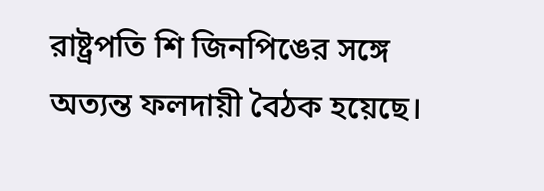রাষ্ট্রপতি শি জিনপিঙের সঙ্গে অত্যন্ত ফলদায়ী বৈঠক হয়েছে।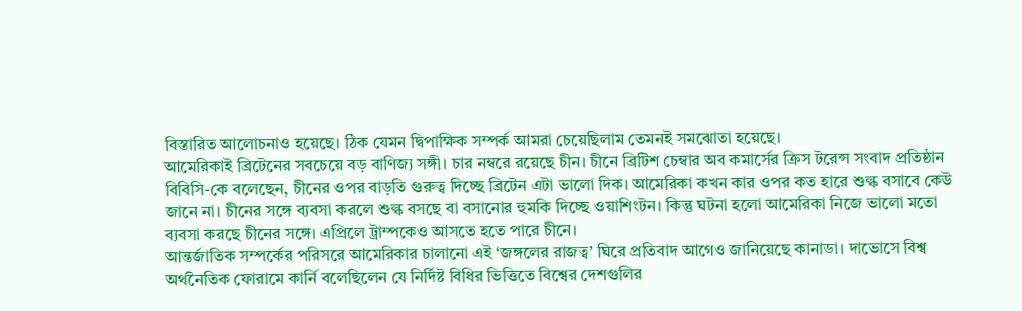বিস্তারিত আলোচনাও হয়েছে। ঠিক যেমন দ্বিপাক্ষিক সম্পর্ক আমরা চেয়েছিলাম তেমনই সমঝোতা হয়েছে।
আমেরিকাই ব্রিটেনের সবচেয়ে বড় বাণিজ্য সঙ্গী। চার নম্বরে রয়েছে চীন। চীনে ব্রিটিশ চেম্বার অব কমার্সের ক্রিস টরেন্স সংবাদ প্রতিষ্ঠান বিবিসি-কে বলেছেন, চীনের ওপর বাড়তি গুরুত্ব দিচ্ছে ব্রিটেন এটা ভালো দিক। আমেরিকা কখন কার ওপর কত হারে শুল্ক বসাবে কেউ জানে না। চীনের সঙ্গে ব্যবসা করলে শুল্ক বসছে বা বসানোর হুমকি দিচ্ছে ওয়াশিংটন। কিন্তু ঘটনা হলো আমেরিকা নিজে ভালো মতো ব্যবসা করছে চীনের সঙ্গে। এপ্রিলে ট্রাম্পকেও আসতে হতে পারে চীনে।
আন্তর্জাতিক সম্পর্কের পরিসরে আমেরিকার চালানো এই ‘জঙ্গলের রাজত্ব’ ঘিরে প্রতিবাদ আগেও জানিয়েছে কানাডা। দাভোসে বিশ্ব অর্থনৈতিক ফোরামে কার্নি বলেছিলেন যে নির্দিষ্ট বিধির ভিত্তিতে বিশ্বের দেশগুলির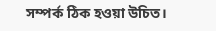সম্পর্ক ঠিক হওয়া উচিত।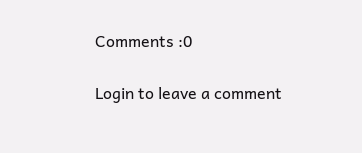Comments :0

Login to leave a comment